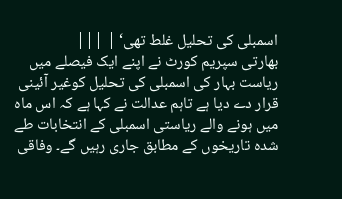اسمبلی کی تحلیل غلط تھی‘ | |||
بھارتی سپریم کورٹ نے اپنے ایک فیصلے میں ریاست بہار کی اسمبلی کی تحلیل کوغیر آئینی قرار دے دیا ہے تاہم عدالت نے کہا ہے کہ اس ماہ میں ہونے والے ریاستی اسمبلی کے انتخابات طے شدہ تاریخوں کے مطابق جاری رہیں گے۔ وفاقی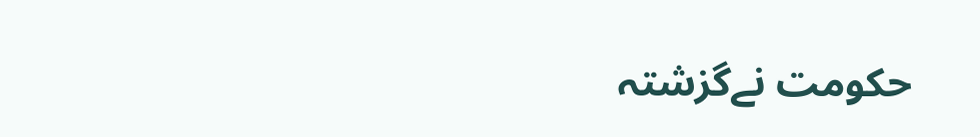حکومت نےگزشتہ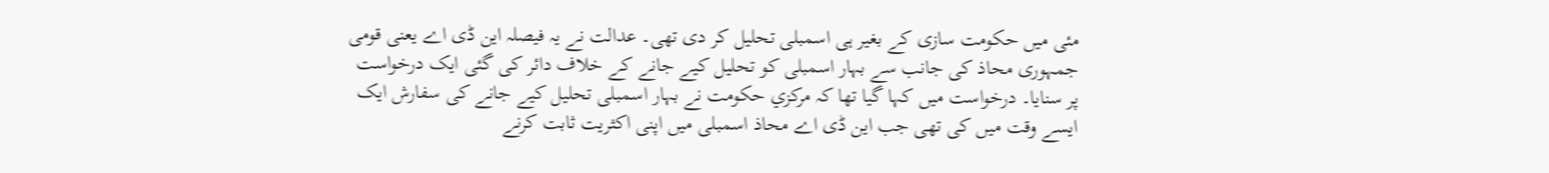مئی میں حکومت سازی کے بغیر ہی اسمبلی تحلیل کر دی تھی۔ عدالت نے یہ فیصلہ این ڈی اے یعنی قومی جمہوری محاذ کی جانب سے بہار اسمبلی کو تحلیل کیے جانے کے خلاف دائر کی گئی ایک درخواست پر سنایا۔ درخواست میں کہا گیا تھا کہ مرکزي حکومت نے بہار اسمبلی تحلیل کیے جانے کی سفارش ایک ایسے وقت میں کی تھی جب این ڈی اے محاذ اسمبلی میں اپنی اکثریت ثابت کرنے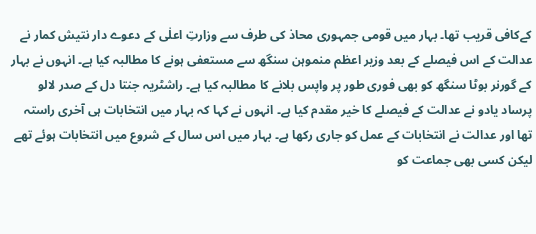کےکافی قریب تھا۔ بہار میں قومی جمہوری محاذ کی طرف سے وزارتِ اعلٰی کے دعوے دار نتیش کمار نے عدالت کے اس فیصلے کے بعد وزیر اعظم منموہن سنگھ سے مستعفی ہونے کا مطالبہ کیا ہے۔ انہوں نے بہار کے گورنر بوٹا سنگھ کو بھی فوری طور پر واپس بلانے کا مطالبہ کیا ہے۔ راشٹریہ جنتا دل کے صدر لالو پرساد یادو نے عدالت کے فیصلے کا خیر مقدم کیا ہے۔ انہوں نے کہا کہ بہار میں انتخابات ہی آخری راستہ تھا اور عدالت نے انتخابات کے عمل کو جاری رکھا ہے۔ بہار میں اس سال کے شروع میں انتخابات ہوئے تھے لیکن کسی بھی جماعت کو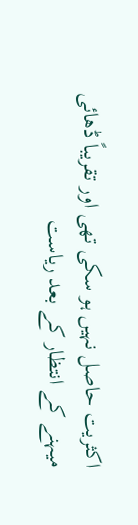اکثریت حاصل نہیں ہو سکی تھی اور تقریباً ڈھائی میہنے کے انتظار کے بعد ریاست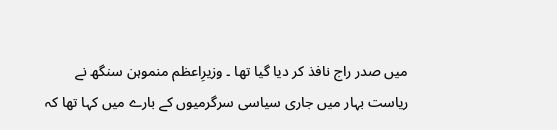میں صدر راج نافذ کر دیا گيا تھا ۔ وزیرِاعظم منموہن سنگھ نے ریاست بہار میں جاری سیاسی سرگرمیوں کے بارے میں کہا تھا کہ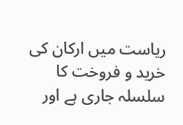ریاست میں ارکان کی خرید و فروخت کا سلسلہ جاری ہے اور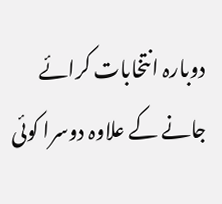دوبارہ انتخابات کرائے جانے کے علاوہ دوسرا کوئی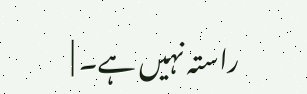راستہ نہیں ہے۔ |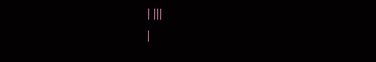| |||
|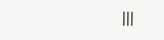|||